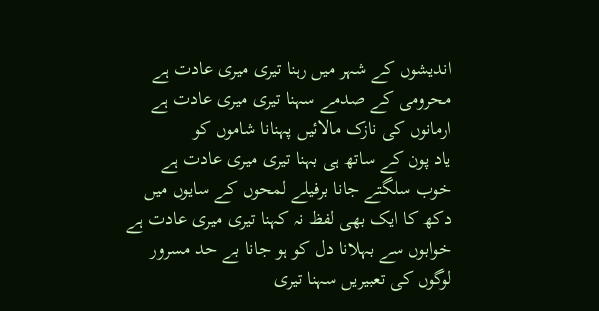اندیشوں کے شہر میں رہنا تیری میری عادت ہے
محرومی کے صدمے سہنا تیری میری عادت ہے
ارمانوں کی نازک مالائیں پہنانا شاموں کو
یاد پون کے ساتھ ہی بہنا تیری میری عادت ہے
خوب سلگتے جانا برفیلے لمحوں کے سایوں میں
دکھ کا ایک بھی لفظ نہ کہنا تیری میری عادت ہے
خوابوں سے بہلانا دل کو ہو جانا بے حد مسرور
لوگوں کی تعبیریں سہنا تیری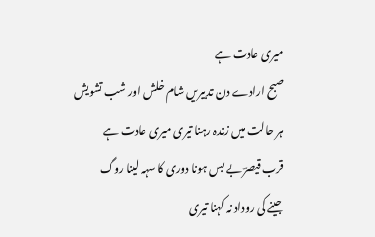میری عادت ہے
صبح ارادے دن تدبیریں شام خلش اور شب تشویش
ہر حالت میں زندہ رہنا تیری میری عادت ہے
قرب قیصرؔ بے بس ہونا دوری کا سہہ لینا روگ
جینے کی روداد نہ کہنا تیری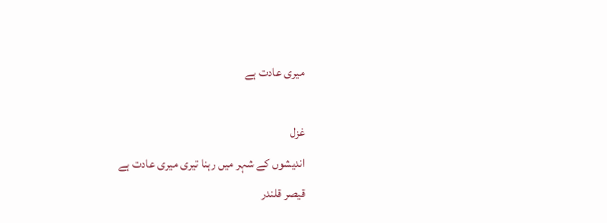میری عادت ہے

غزل
اندیشوں کے شہر میں رہنا تیری میری عادت ہے
قیصر قلندر